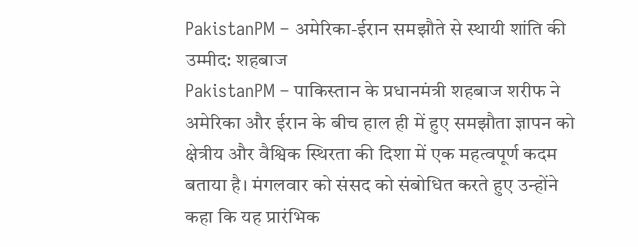PakistanPM – अमेरिका-ईरान समझौते से स्थायी शांति की उम्मीद: शहबाज
PakistanPM – पाकिस्तान के प्रधानमंत्री शहबाज शरीफ ने अमेरिका और ईरान के बीच हाल ही में हुए समझौता ज्ञापन को क्षेत्रीय और वैश्विक स्थिरता की दिशा में एक महत्वपूर्ण कदम बताया है। मंगलवार को संसद को संबोधित करते हुए उन्होंने कहा कि यह प्रारंभिक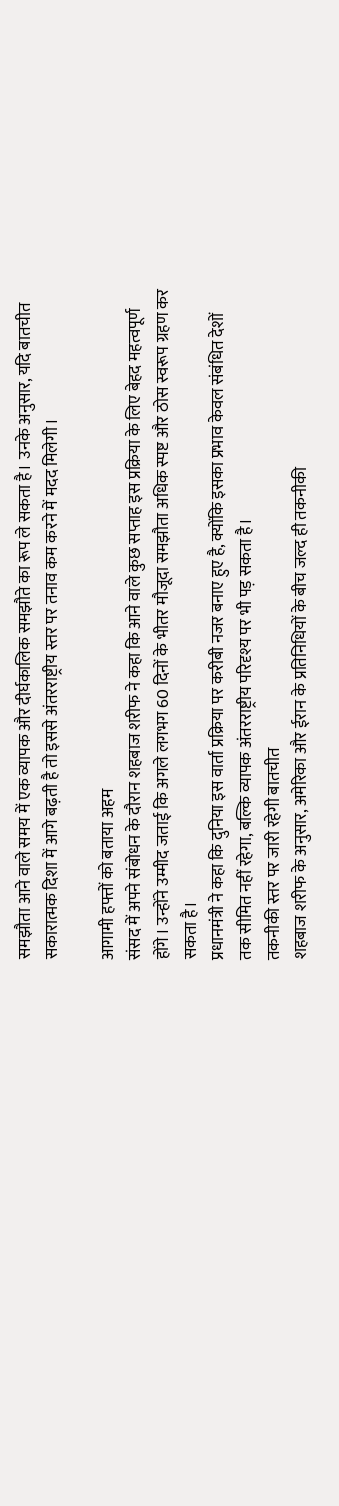समझौता आने वाले समय में एक व्यापक और दीर्घकालिक समझौते का रूप ले सकता है। उनके अनुसार, यदि बातचीत सकारात्मक दिशा में आगे बढ़ती है तो इससे अंतरराष्ट्रीय स्तर पर तनाव कम करने में मदद मिलेगी।

आगामी हफ्तों को बताया अहम
संसद में अपने संबोधन के दौरान शहबाज शरीफ ने कहा कि आने वाले कुछ सप्ताह इस प्रक्रिया के लिए बेहद महत्वपूर्ण होंगे। उन्होंने उम्मीद जताई कि अगले लगभग 60 दिनों के भीतर मौजूदा समझौता अधिक स्पष्ट और ठोस स्वरूप ग्रहण कर सकता है।
प्रधानमंत्री ने कहा कि दुनिया इस वार्ता प्रक्रिया पर करीबी नजर बनाए हुए है, क्योंकि इसका प्रभाव केवल संबंधित देशों तक सीमित नहीं रहेगा, बल्कि व्यापक अंतरराष्ट्रीय परिदृश्य पर भी पड़ सकता है।
तकनीकी स्तर पर जारी रहेगी बातचीत
शहबाज शरीफ के अनुसार, अमेरिका और ईरान के प्रतिनिधियों के बीच जल्द ही तकनीकी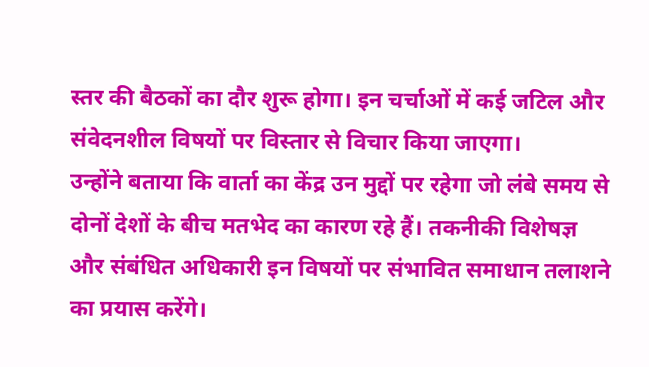स्तर की बैठकों का दौर शुरू होगा। इन चर्चाओं में कई जटिल और संवेदनशील विषयों पर विस्तार से विचार किया जाएगा।
उन्होंने बताया कि वार्ता का केंद्र उन मुद्दों पर रहेगा जो लंबे समय से दोनों देशों के बीच मतभेद का कारण रहे हैं। तकनीकी विशेषज्ञ और संबंधित अधिकारी इन विषयों पर संभावित समाधान तलाशने का प्रयास करेंगे।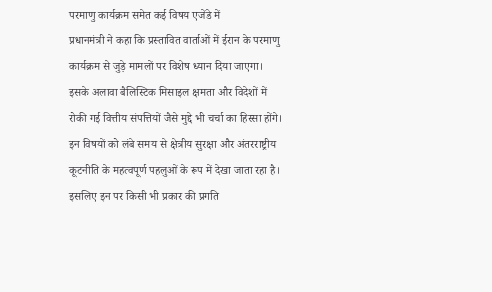परमाणु कार्यक्रम समेत कई विषय एजेंडे में
प्रधानमंत्री ने कहा कि प्रस्तावित वार्ताओं में ईरान के परमाणु कार्यक्रम से जुड़े मामलों पर विशेष ध्यान दिया जाएगा। इसके अलावा बैलिस्टिक मिसाइल क्षमता और विदेशों में रोकी गई वित्तीय संपत्तियों जैसे मुद्दे भी चर्चा का हिस्सा होंगे।
इन विषयों को लंबे समय से क्षेत्रीय सुरक्षा और अंतरराष्ट्रीय कूटनीति के महत्वपूर्ण पहलुओं के रूप में देखा जाता रहा है। इसलिए इन पर किसी भी प्रकार की प्रगति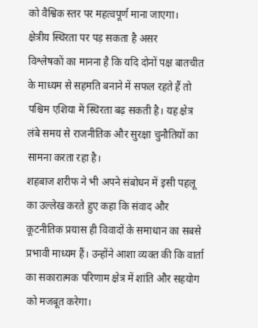को वैश्विक स्तर पर महत्वपूर्ण माना जाएगा।
क्षेत्रीय स्थिरता पर पड़ सकता है असर
विश्लेषकों का मानना है कि यदि दोनों पक्ष बातचीत के माध्यम से सहमति बनाने में सफल रहते हैं तो पश्चिम एशिया में स्थिरता बढ़ सकती है। यह क्षेत्र लंबे समय से राजनीतिक और सुरक्षा चुनौतियों का सामना करता रहा है।
शहबाज शरीफ ने भी अपने संबोधन में इसी पहलू का उल्लेख करते हुए कहा कि संवाद और कूटनीतिक प्रयास ही विवादों के समाधान का सबसे प्रभावी माध्यम हैं। उन्होंने आशा व्यक्त की कि वार्ता का सकारात्मक परिणाम क्षेत्र में शांति और सहयोग को मजबूत करेगा।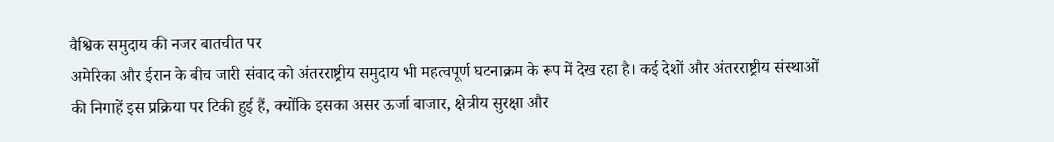वैश्विक समुदाय की नजर बातचीत पर
अमेरिका और ईरान के बीच जारी संवाद को अंतरराष्ट्रीय समुदाय भी महत्वपूर्ण घटनाक्रम के रूप में देख रहा है। कई देशों और अंतरराष्ट्रीय संस्थाओं की निगाहें इस प्रक्रिया पर टिकी हुई हैं, क्योंकि इसका असर ऊर्जा बाजार, क्षेत्रीय सुरक्षा और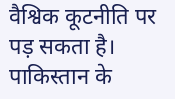वैश्विक कूटनीति पर पड़ सकता है।
पाकिस्तान के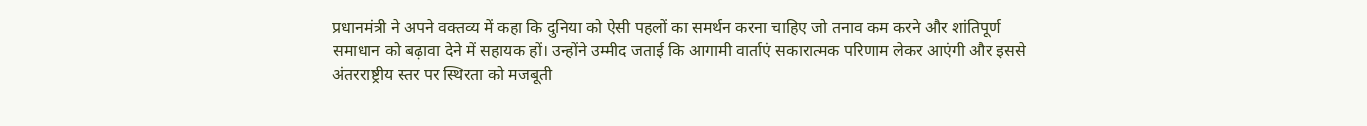प्रधानमंत्री ने अपने वक्तव्य में कहा कि दुनिया को ऐसी पहलों का समर्थन करना चाहिए जो तनाव कम करने और शांतिपूर्ण समाधान को बढ़ावा देने में सहायक हों। उन्होंने उम्मीद जताई कि आगामी वार्ताएं सकारात्मक परिणाम लेकर आएंगी और इससे अंतरराष्ट्रीय स्तर पर स्थिरता को मजबूती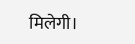मिलेगी।